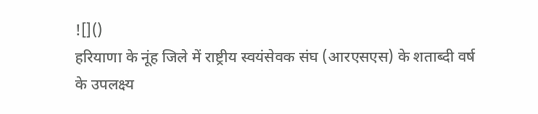![]()
हरियाणा के नूंह जिले में राष्ट्रीय स्वयंसेवक संघ (आरएसएस) के शताब्दी वर्ष के उपलक्ष्य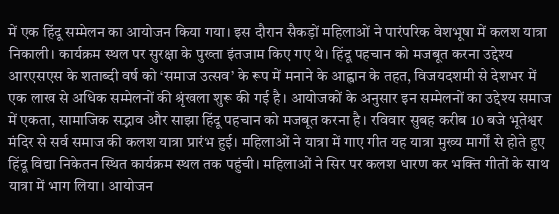में एक हिंदू सम्मेलन का आयोजन किया गया। इस दौरान सैकड़ों महिलाओं ने पारंपरिक वेशभूषा में कलश यात्रा निकाली। कार्यक्रम स्थल पर सुरक्षा के पुख्ता इंतजाम किए गए थे। हिंदू पहचान को मजबूत करना उद्देश्य आरएसएस के शताब्दी वर्ष को ‘समाज उत्सव’ के रूप में मनाने के आह्वान के तहत, विजयदशमी से देशभर में एक लाख से अधिक सम्मेलनों की श्रृंखला शुरू की गई है। आयोजकों के अनुसार इन सम्मेलनों का उद्देश्य समाज में एकता, सामाजिक सद्भाव और साझा हिंदू पहचान को मजबूत करना है। रविवार सुबह करीब 10 बजे भूतेश्वर मंदिर से सर्व समाज की कलश यात्रा प्रारंभ हुई। महिलाओं ने यात्रा में गाए गीत यह यात्रा मुख्य मार्गों से होते हुए हिंदू विद्या निकेतन स्थित कार्यक्रम स्थल तक पहुंची। महिलाओं ने सिर पर कलश धारण कर भक्ति गीतों के साथ यात्रा में भाग लिया। आयोजन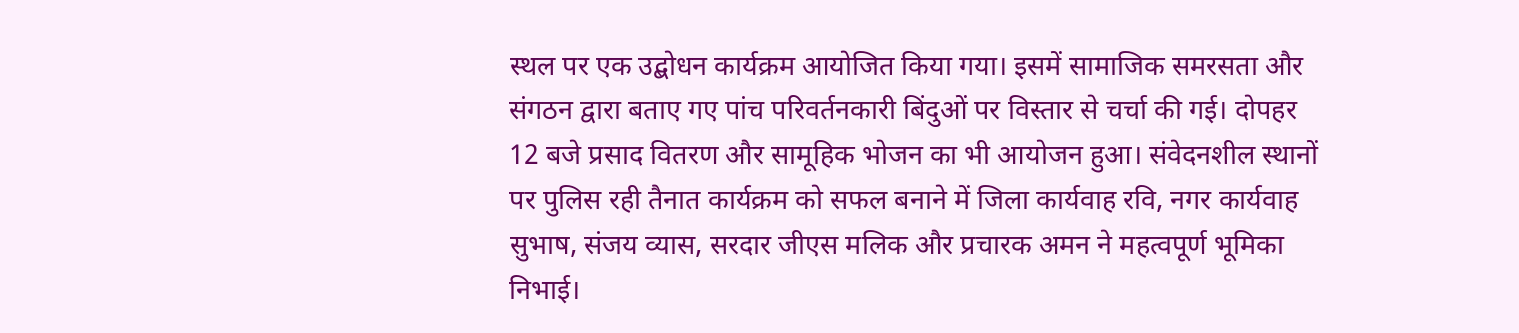स्थल पर एक उद्बोधन कार्यक्रम आयोजित किया गया। इसमें सामाजिक समरसता और संगठन द्वारा बताए गए पांच परिवर्तनकारी बिंदुओं पर विस्तार से चर्चा की गई। दोपहर 12 बजे प्रसाद वितरण और सामूहिक भोजन का भी आयोजन हुआ। संवेदनशील स्थानों पर पुलिस रही तैनात कार्यक्रम को सफल बनाने में जिला कार्यवाह रवि, नगर कार्यवाह सुभाष, संजय व्यास, सरदार जीएस मलिक और प्रचारक अमन ने महत्वपूर्ण भूमिका निभाई।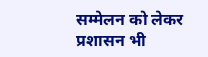सम्मेलन को लेकर प्रशासन भी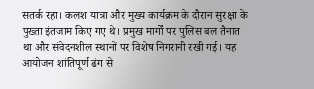सतर्क रहा। कलश यात्रा और मुख्य कार्यक्रम के दौरान सुरक्षा के पुख्ता इंतजाम किए गए थे। प्रमुख मार्गों पर पुलिस बल तैनात था और संवेदनशील स्थानों पर विशेष निगरानी रखी गई। यह आयोजन शांतिपूर्ण ढंग से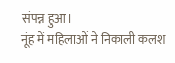संपन्न हुआ।
नूंह में महिलाओं ने निकाली कलश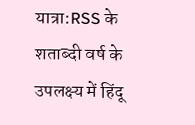यात्रा:RSS के शताब्दी वर्ष के उपलक्ष्य में हिंदू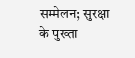सम्मेलन; सुरक्षा के पुख्ता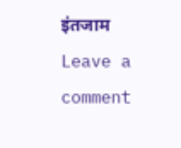इंतजाम
Leave a comment